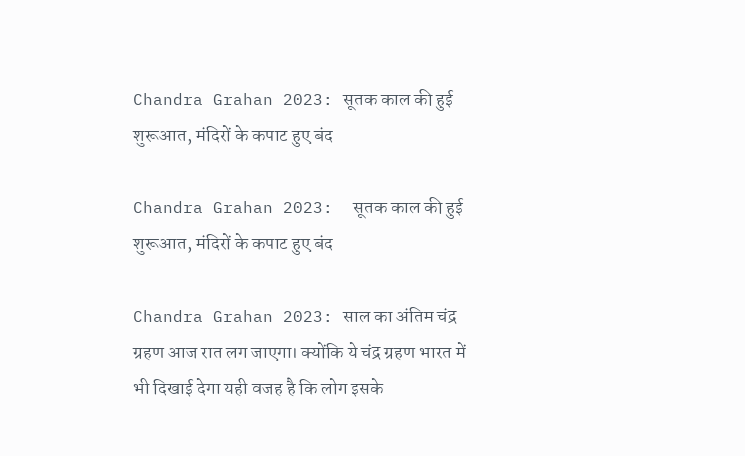Chandra Grahan 2023: सूतक काल की हुई शुरूआत, मंदिरों के कपाट हुए बंद

Chandra Grahan 2023:  सूतक काल की हुई शुरूआत, मंदिरों के कपाट हुए बंद

Chandra Grahan 2023: साल का अंतिम चंद्र ग्रहण आज रात लग जाएगा। क्योंकि ये चंद्र ग्रहण भारत में भी दिखाई देगा यही वजह है कि लोग इसके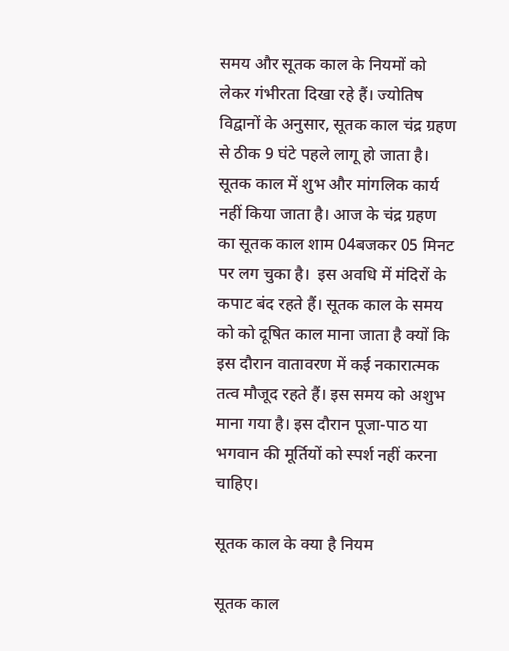समय और सूतक काल के नियमों को लेकर गंभीरता दिखा रहे हैं। ज्योतिष विद्वानों के अनुसार, सूतक काल चंद्र ग्रहण से ठीक 9 घंटे पहले लागू हो जाता है। सूतक काल में शुभ और मांगलिक कार्य नहीं किया जाता है। आज के चंद्र ग्रहण का सूतक काल शाम 04बजकर 05 मिनट पर लग चुका है।  इस अवधि में मंदिरों के कपाट बंद रहते हैं। सूतक काल के समय को को दूषित काल माना जाता है क्यों कि इस दौरान वातावरण में कई नकारात्मक तत्व मौजूद रहते हैं। इस समय को अशुभ माना गया है। इस दौरान पूजा-पाठ या भगवान की मूर्तियों को स्पर्श नहीं करना चाहिए।

सूतक काल के क्या है नियम

सूतक काल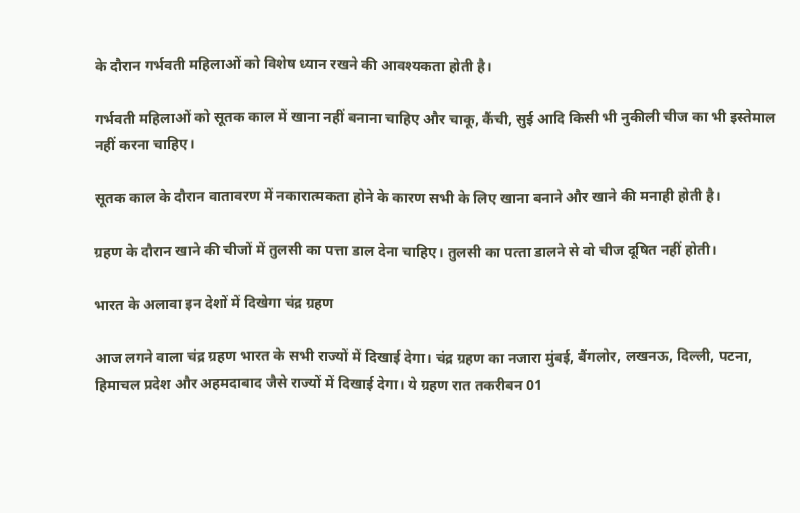के दौरान गर्भवती महिलाओं को विशेष ध्यान रखने की आवश्यकता होती है।

गर्भवती महिलाओं को सूतक काल में खाना नहीं बनाना चाहिए और चाकू, कैंची, सुई आदि किसी भी नुकीली चीज का भी इस्तेमाल नहीं करना चाहिए।

सूतक काल के दौरान वातावरण में नकारात्‍मकता होने के कारण सभी के लिए खाना बनाने और खाने की मनाही होती है।

ग्रहण के दौरान खाने की चीजों में तुलसी का पत्ता डाल देना चाहिए। तुलसी का पत्‍ता डालने से वो चीज दूषित नहीं होती।

भारत के अलावा इन देशों में दिखेगा चंद्र ग्रहण

आज लगने वाला चंद्र ग्रहण भारत के सभी राज्यों में दिखाई देगा। चंद्र ग्रहण का नजारा मुंबई, बैंगलोर, लखनऊ, दिल्ली, पटना, हिमाचल प्रदेश और अहमदाबाद जैसे राज्यों में दिखाई देगा। ये ग्रहण रात तकरीबन 01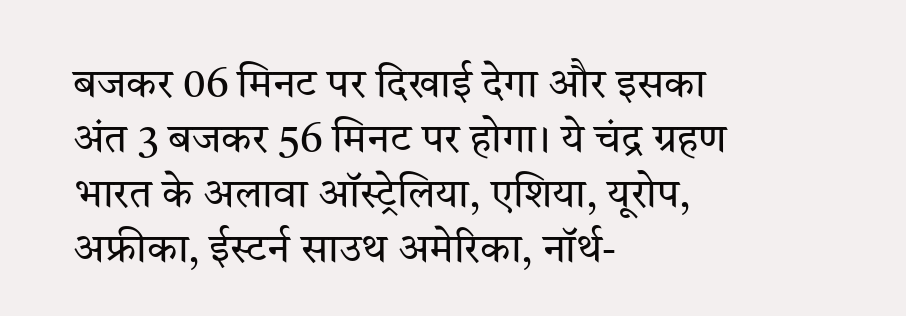बजकर 06 मिनट पर दिखाई देगा और इसका अंत 3 बजकर 56 मिनट पर होगा। ये चंद्र ग्रहण  भारत के अलावा ऑस्ट्रेलिया, एशिया, यूरोप, अफ्रीका, ईस्टर्न साउथ अमेरिका, नॉर्थ-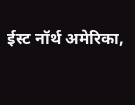ईस्ट नॉर्थ अमेरिका,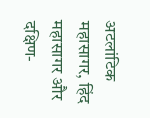अटलांटिक महासागर, हिंद महासागर और दक्षिण-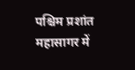पश्चिम प्रशांत महासागर में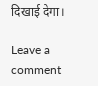दिखाई देगा।

Leave a comment